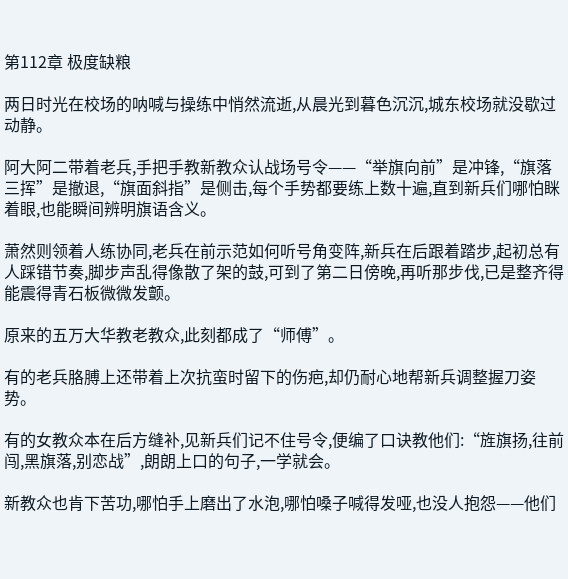第112章 极度缺粮

两日时光在校场的呐喊与操练中悄然流逝,从晨光到暮色沉沉,城东校场就没歇过动静。

阿大阿二带着老兵,手把手教新教众认战场号令——“举旗向前”是冲锋,“旗落三挥”是撤退,“旗面斜指”是侧击,每个手势都要练上数十遍,直到新兵们哪怕眯着眼,也能瞬间辨明旗语含义。

萧然则领着人练协同,老兵在前示范如何听号角变阵,新兵在后跟着踏步,起初总有人踩错节奏,脚步声乱得像散了架的鼓,可到了第二日傍晚,再听那步伐,已是整齐得能震得青石板微微发颤。

原来的五万大华教老教众,此刻都成了“师傅”。

有的老兵胳膊上还带着上次抗蛮时留下的伤疤,却仍耐心地帮新兵调整握刀姿势。

有的女教众本在后方缝补,见新兵们记不住号令,便编了口诀教他们:“旌旗扬,往前闯,黑旗落,别恋战”,朗朗上口的句子,一学就会。

新教众也肯下苦功,哪怕手上磨出了水泡,哪怕嗓子喊得发哑,也没人抱怨——他们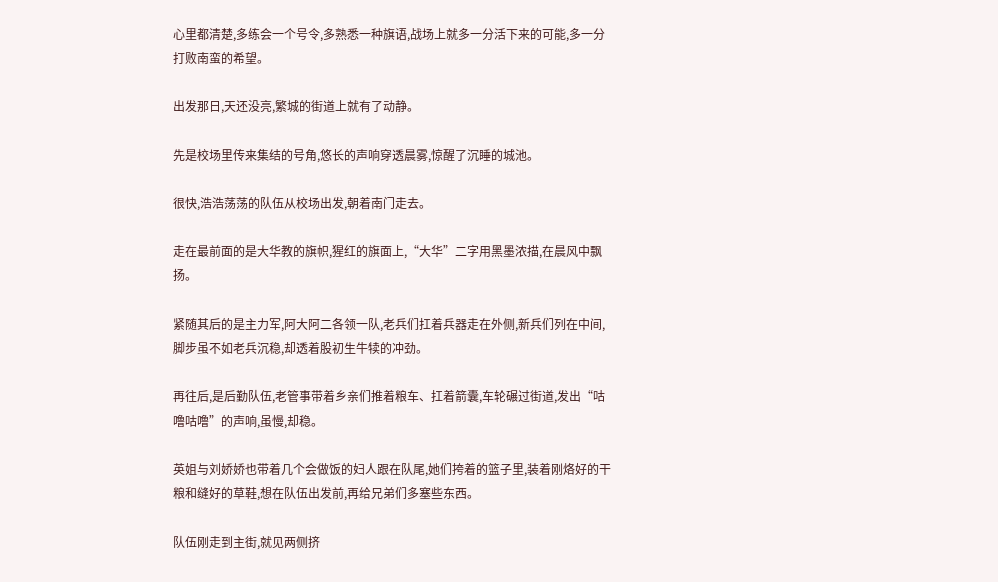心里都清楚,多练会一个号令,多熟悉一种旗语,战场上就多一分活下来的可能,多一分打败南蛮的希望。

出发那日,天还没亮,繁城的街道上就有了动静。

先是校场里传来集结的号角,悠长的声响穿透晨雾,惊醒了沉睡的城池。

很快,浩浩荡荡的队伍从校场出发,朝着南门走去。

走在最前面的是大华教的旗帜,猩红的旗面上,“大华”二字用黑墨浓描,在晨风中飘扬。

紧随其后的是主力军,阿大阿二各领一队,老兵们扛着兵器走在外侧,新兵们列在中间,脚步虽不如老兵沉稳,却透着股初生牛犊的冲劲。

再往后,是后勤队伍,老管事带着乡亲们推着粮车、扛着箭囊,车轮碾过街道,发出“咕噜咕噜”的声响,虽慢,却稳。

英姐与刘娇娇也带着几个会做饭的妇人跟在队尾,她们挎着的篮子里,装着刚烙好的干粮和缝好的草鞋,想在队伍出发前,再给兄弟们多塞些东西。

队伍刚走到主街,就见两侧挤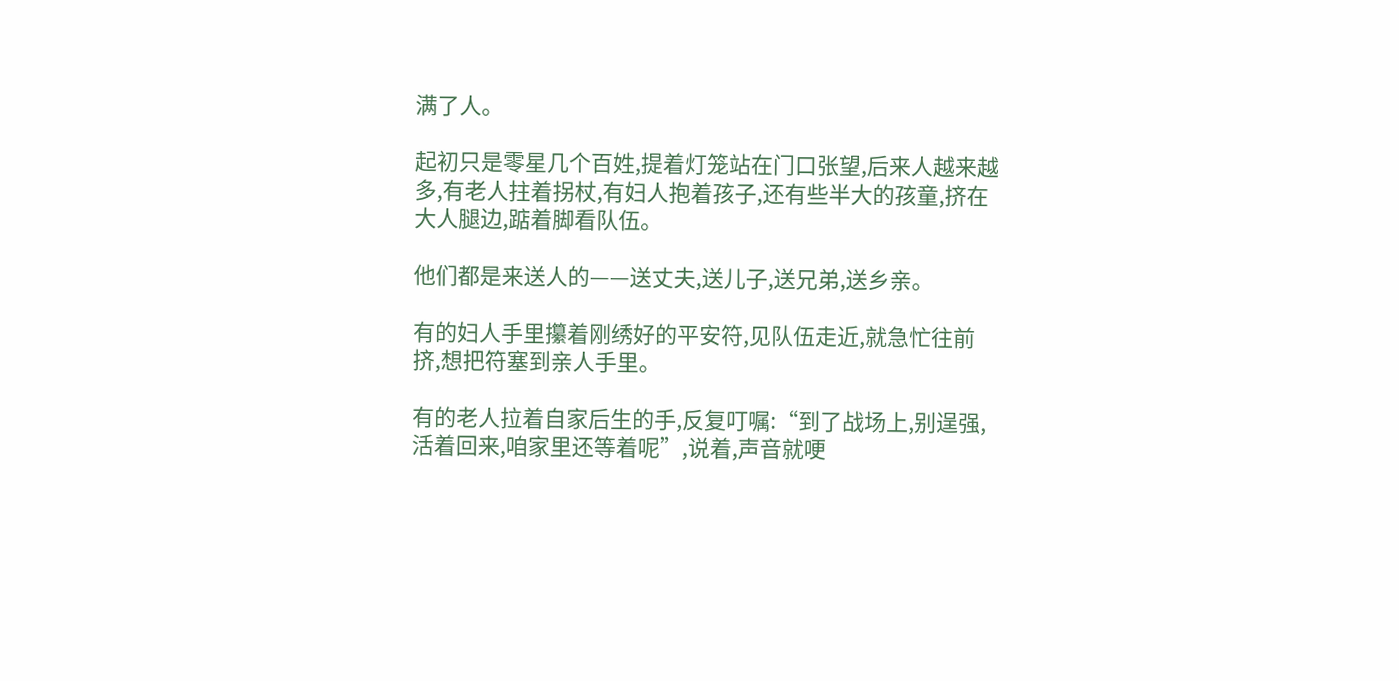满了人。

起初只是零星几个百姓,提着灯笼站在门口张望,后来人越来越多,有老人拄着拐杖,有妇人抱着孩子,还有些半大的孩童,挤在大人腿边,踮着脚看队伍。

他们都是来送人的——送丈夫,送儿子,送兄弟,送乡亲。

有的妇人手里攥着刚绣好的平安符,见队伍走近,就急忙往前挤,想把符塞到亲人手里。

有的老人拉着自家后生的手,反复叮嘱:“到了战场上,别逞强,活着回来,咱家里还等着呢”,说着,声音就哽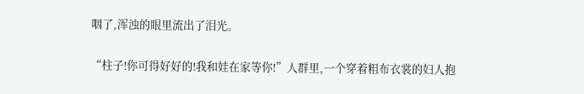咽了,浑浊的眼里流出了泪光。

“柱子!你可得好好的!我和娃在家等你!”人群里,一个穿着粗布衣裳的妇人抱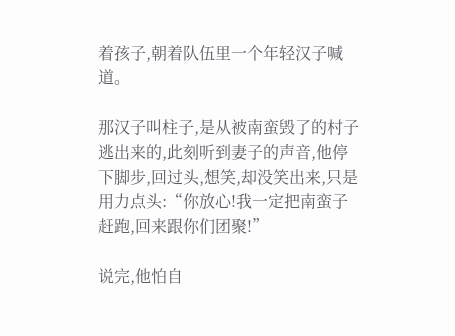着孩子,朝着队伍里一个年轻汉子喊道。

那汉子叫柱子,是从被南蛮毁了的村子逃出来的,此刻听到妻子的声音,他停下脚步,回过头,想笑,却没笑出来,只是用力点头:“你放心!我一定把南蛮子赶跑,回来跟你们团聚!”

说完,他怕自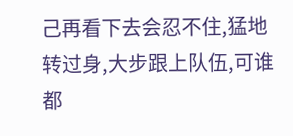己再看下去会忍不住,猛地转过身,大步跟上队伍,可谁都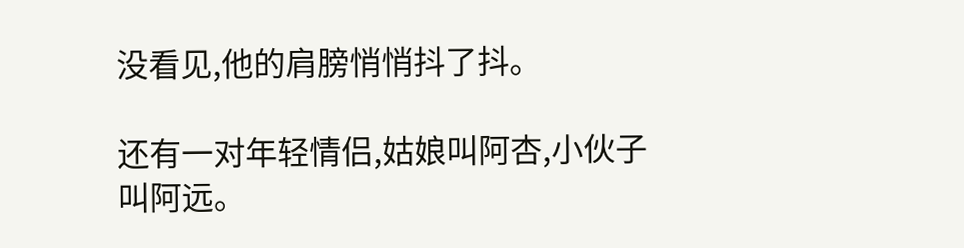没看见,他的肩膀悄悄抖了抖。

还有一对年轻情侣,姑娘叫阿杏,小伙子叫阿远。